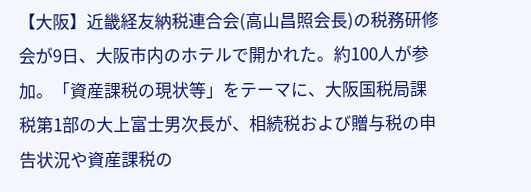【大阪】近畿経友納税連合会(高山昌照会長)の税務研修会が9日、大阪市内のホテルで開かれた。約100人が参加。「資産課税の現状等」をテーマに、大阪国税局課税第1部の大上富士男次長が、相続税および贈与税の申告状況や資産課税の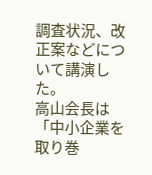調査状況、改正案などについて講演した。
高山会長は「中小企業を取り巻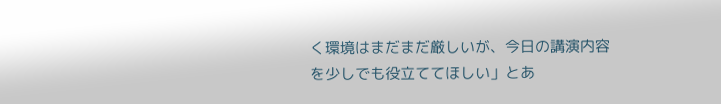く環境はまだまだ厳しいが、今日の講演内容を少しでも役立ててほしい」とあ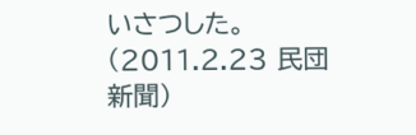いさつした。
(2011.2.23 民団新聞)